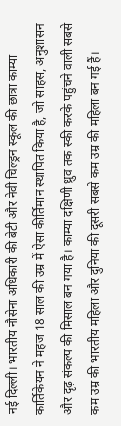नई दिल्ली। भारतीय नौसेना अधिकारी की बेटी और नेवी चिल्ड्रन स्कूल की छात्रा काम्या कार्तिकेयन ने महज 18 साल की उम्र में ऐसा कीर्तिमान स्थापित किया है, जो साहस, अनुशासन और दृढ़ संकल्प की मिसाल बन गया है। काम्या दक्षिणी ध्रुव तक स्की करके पहुंचने वाली सबसे कम उम्र की भारतीय महिला और दुनिया की दूसरी सबसे कम उम्र की महिला बन गई हैं।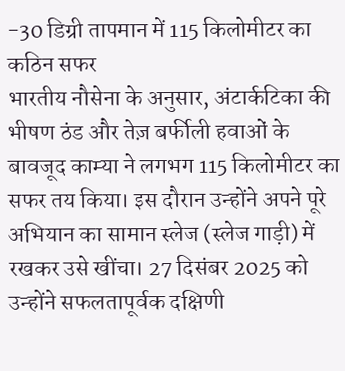-30 डिग्री तापमान में 115 किलोमीटर का कठिन सफर
भारतीय नौसेना के अनुसार, अंटार्कटिका की भीषण ठंड और तेज़ बर्फीली हवाओं के बावजूद काम्या ने लगभग 115 किलोमीटर का सफर तय किया। इस दौरान उन्होंने अपने पूरे अभियान का सामान स्लेज (स्लेज गाड़ी) में रखकर उसे खींचा। 27 दिसंबर 2025 को उन्होंने सफलतापूर्वक दक्षिणी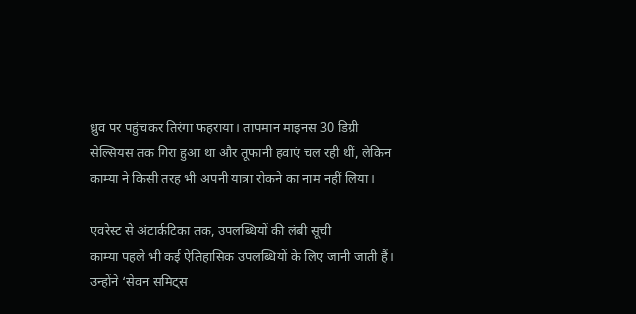ध्रुव पर पहुंचकर तिरंगा फहराया। तापमान माइनस 30 डिग्री सेल्सियस तक गिरा हुआ था और तूफानी हवाएं चल रही थीं, लेकिन काम्या ने किसी तरह भी अपनी यात्रा रोकने का नाम नहीं लिया।

एवरेस्ट से अंटार्कटिका तक, उपलब्धियों की लंबी सूची
काम्या पहले भी कई ऐतिहासिक उपलब्धियों के लिए जानी जाती हैं। उन्होंने ‘सेवन समिट्स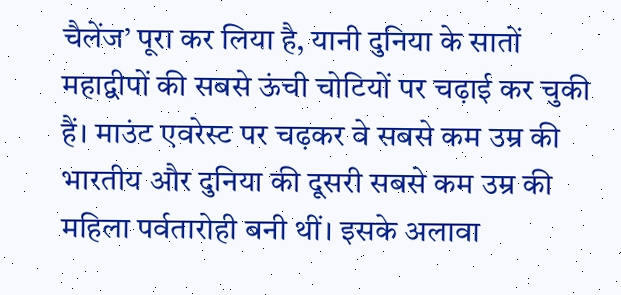चैलेंज’ पूरा कर लिया है, यानी दुनिया के सातों महाद्वीपों की सबसे ऊंची चोटियों पर चढ़ाई कर चुकी हैं। माउंट एवरेस्ट पर चढ़कर वे सबसे कम उम्र की भारतीय और दुनिया की दूसरी सबसे कम उम्र की महिला पर्वतारोही बनी थीं। इसके अलावा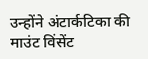उन्होंने अंटार्कटिका की माउंट विंसेंट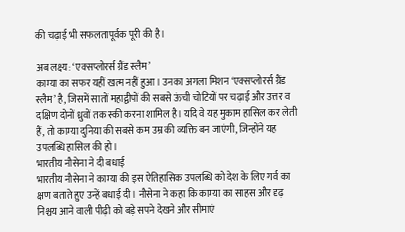की चढ़ाई भी सफलतापूर्वक पूरी की है।

अब लक्ष्य: ‘एक्सप्लोरर्स ग्रैंड स्लैम’
काम्या का सफर यहीं खत्म नहीं हुआ। उनका अगला मिशन ‘एक्सप्लोरर्स ग्रैंड स्लैम’ है, जिसमें सातों महाद्वीपों की सबसे ऊंची चोटियों पर चढ़ाई और उत्तर व दक्षिण दोनों ध्रुवों तक स्की करना शामिल है। यदि वे यह मुकाम हासिल कर लेती हैं, तो काम्या दुनिया की सबसे कम उम्र की व्यक्ति बन जाएंगी, जिन्होंने यह उपलब्धि हासिल की हो।
भारतीय नौसेना ने दी बधाई
भारतीय नौसेना ने काम्या की इस ऐतिहासिक उपलब्धि को देश के लिए गर्व का क्षण बताते हुए उन्हें बधाई दी। नौसेना ने कहा कि काम्या का साहस और दृढ़ निश्चय आने वाली पीढ़ी को बड़े सपने देखने और सीमाएं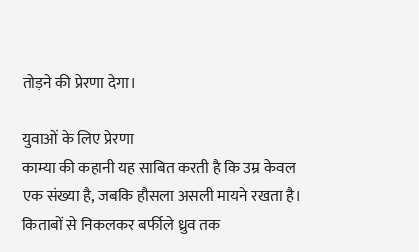तोड़ने की प्रेरणा देगा।

युवाओं के लिए प्रेरणा
काम्या की कहानी यह साबित करती है कि उम्र केवल एक संख्या है, जबकि हौसला असली मायने रखता है। किताबों से निकलकर बर्फीले ध्रुव तक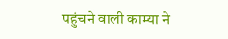पहुंचने वाली काम्या ने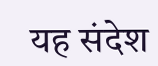यह संदेश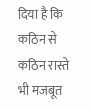दिया है कि कठिन से कठिन रास्ते भी मजबूत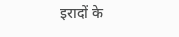इरादों के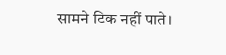सामने टिक नहीं पाते।